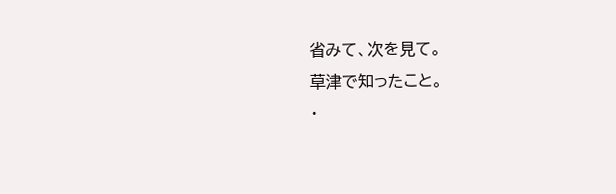省みて、次を見て。
草津で知ったこと。
・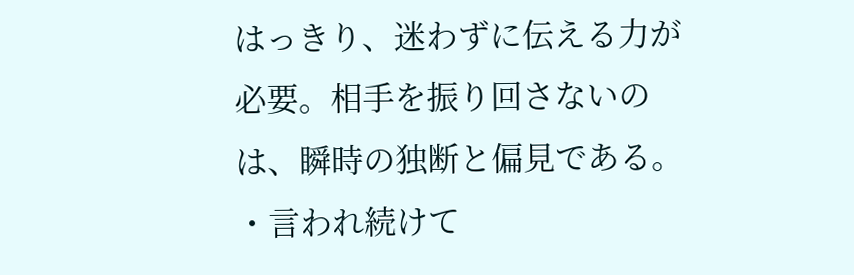はっきり、迷わずに伝える力が必要。相手を振り回さないのは、瞬時の独断と偏見である。
・言われ続けて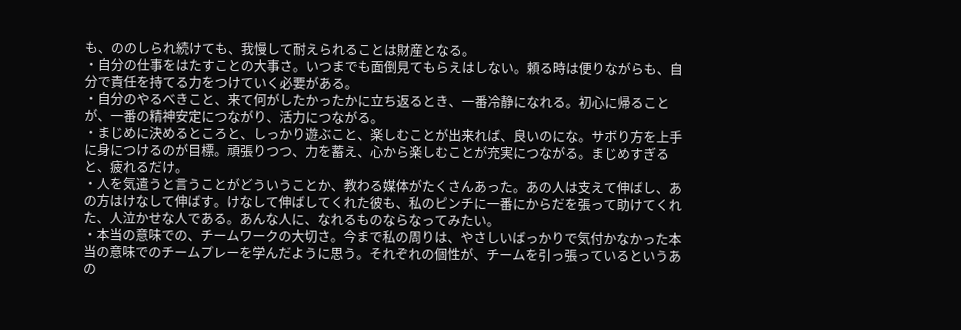も、ののしられ続けても、我慢して耐えられることは財産となる。
・自分の仕事をはたすことの大事さ。いつまでも面倒見てもらえはしない。頼る時は便りながらも、自分で責任を持てる力をつけていく必要がある。
・自分のやるべきこと、来て何がしたかったかに立ち返るとき、一番冷静になれる。初心に帰ることが、一番の精神安定につながり、活力につながる。
・まじめに決めるところと、しっかり遊ぶこと、楽しむことが出来れば、良いのにな。サボり方を上手に身につけるのが目標。頑張りつつ、力を蓄え、心から楽しむことが充実につながる。まじめすぎると、疲れるだけ。
・人を気遣うと言うことがどういうことか、教わる媒体がたくさんあった。あの人は支えて伸ばし、あの方はけなして伸ばす。けなして伸ばしてくれた彼も、私のピンチに一番にからだを張って助けてくれた、人泣かせな人である。あんな人に、なれるものならなってみたい。
・本当の意味での、チームワークの大切さ。今まで私の周りは、やさしいばっかりで気付かなかった本当の意味でのチームプレーを学んだように思う。それぞれの個性が、チームを引っ張っているというあの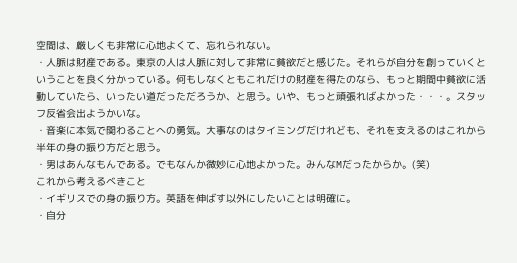空間は、厳しくも非常に心地よくて、忘れられない。
・人脈は財産である。東京の人は人脈に対して非常に貧欲だと感じた。それらが自分を創っていくということを良く分かっている。何もしなくともこれだけの財産を得たのなら、もっと期間中貧欲に活動していたら、いったい道だっただろうか、と思う。いや、もっと頑張ればよかった・・・。スタッフ反省会出ようかいな。
・音楽に本気で関わることへの勇気。大事なのはタイミングだけれども、それを支えるのはこれから半年の身の振り方だと思う。
・男はあんなもんである。でもなんか微妙に心地よかった。みんなMだったからか。(笑)
これから考えるべきこと
・イギリスでの身の振り方。英語を伸ばす以外にしたいことは明確に。
・自分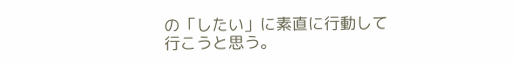の「したい」に素直に行動して行こうと思う。